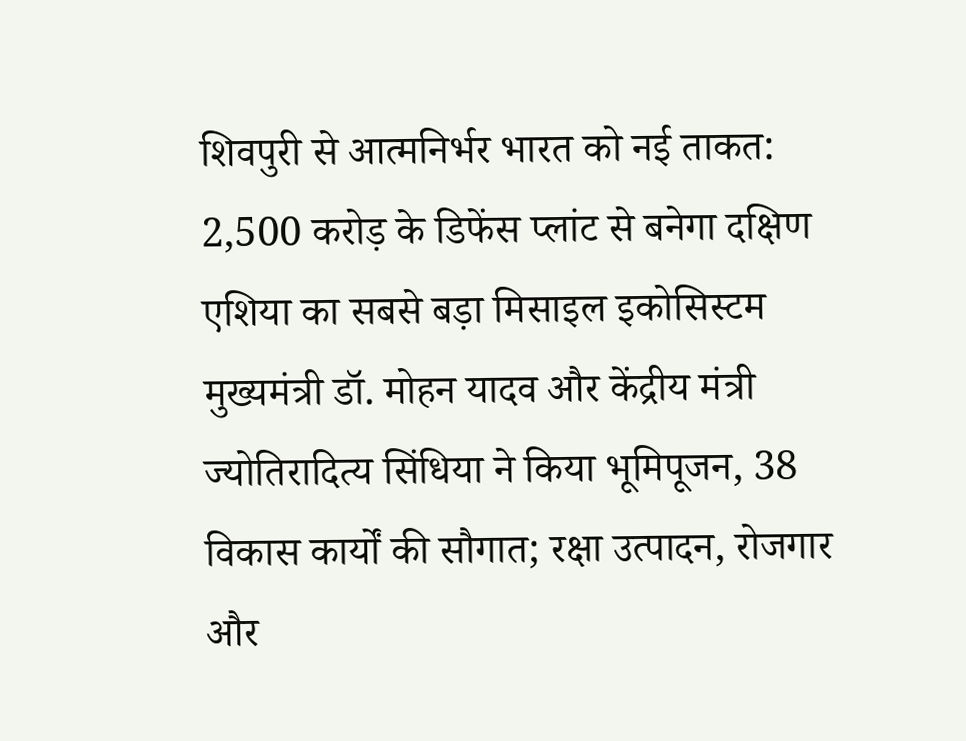शिवपुरी से आत्मनिर्भर भारत को नई ताकत: 2,500 करोड़ के डिफेंस प्लांट से बनेगा दक्षिण एशिया का सबसे बड़ा मिसाइल इकोसिस्टम
मुख्यमंत्री डॉ. मोहन यादव और केंद्रीय मंत्री ज्योतिरादित्य सिंधिया ने किया भूमिपूजन, 38 विकास कार्यों की सौगात; रक्षा उत्पादन, रोजगार और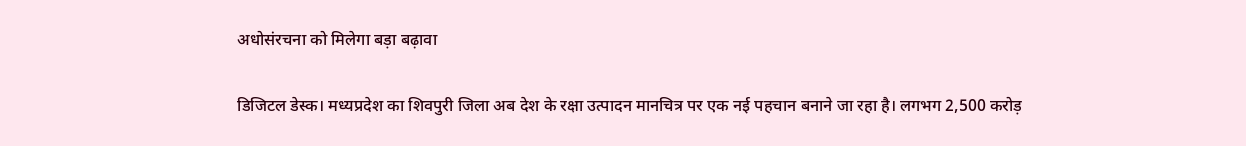अधोसंरचना को मिलेगा बड़ा बढ़ावा

डिजिटल डेस्क। मध्यप्रदेश का शिवपुरी जिला अब देश के रक्षा उत्पादन मानचित्र पर एक नई पहचान बनाने जा रहा है। लगभग 2,500 करोड़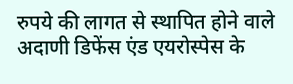रुपये की लागत से स्थापित होने वाले अदाणी डिफेंस एंड एयरोस्पेस के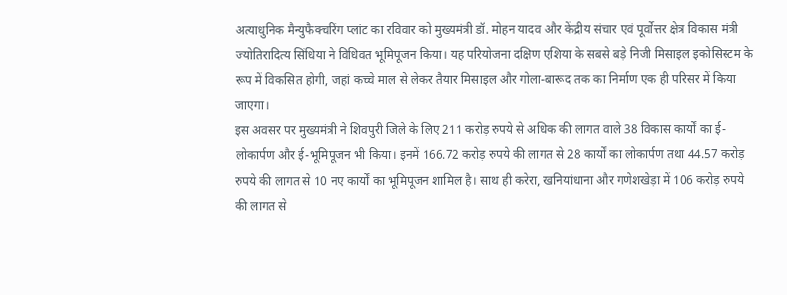अत्याधुनिक मैन्युफैक्चरिंग प्लांट का रविवार को मुख्यमंत्री डॉ. मोहन यादव और केंद्रीय संचार एवं पूर्वोत्तर क्षेत्र विकास मंत्री ज्योतिरादित्य सिंधिया ने विधिवत भूमिपूजन किया। यह परियोजना दक्षिण एशिया के सबसे बड़े निजी मिसाइल इकोसिस्टम के रूप में विकसित होगी, जहां कच्चे माल से लेकर तैयार मिसाइल और गोला-बारूद तक का निर्माण एक ही परिसर में किया जाएगा।
इस अवसर पर मुख्यमंत्री ने शिवपुरी जिले के लिए 211 करोड़ रुपये से अधिक की लागत वाले 38 विकास कार्यों का ई-लोकार्पण और ई-भूमिपूजन भी किया। इनमें 166.72 करोड़ रुपये की लागत से 28 कार्यों का लोकार्पण तथा 44.57 करोड़ रुपये की लागत से 10 नए कार्यों का भूमिपूजन शामिल है। साथ ही करेरा, खनियांधाना और गणेशखेड़ा में 106 करोड़ रुपये की लागत से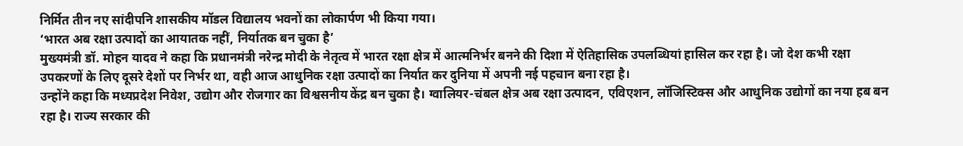निर्मित तीन नए सांदीपनि शासकीय मॉडल विद्यालय भवनों का लोकार्पण भी किया गया।
‘भारत अब रक्षा उत्पादों का आयातक नहीं, निर्यातक बन चुका है’
मुख्यमंत्री डॉ. मोहन यादव ने कहा कि प्रधानमंत्री नरेन्द्र मोदी के नेतृत्व में भारत रक्षा क्षेत्र में आत्मनिर्भर बनने की दिशा में ऐतिहासिक उपलब्धियां हासिल कर रहा है। जो देश कभी रक्षा उपकरणों के लिए दूसरे देशों पर निर्भर था, वही आज आधुनिक रक्षा उत्पादों का निर्यात कर दुनिया में अपनी नई पहचान बना रहा है।
उन्होंने कहा कि मध्यप्रदेश निवेश, उद्योग और रोजगार का विश्वसनीय केंद्र बन चुका है। ग्वालियर-चंबल क्षेत्र अब रक्षा उत्पादन, एविएशन, लॉजिस्टिक्स और आधुनिक उद्योगों का नया हब बन रहा है। राज्य सरकार की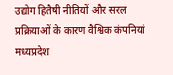उद्योग हितैषी नीतियों और सरल प्रक्रियाओं के कारण वैश्विक कंपनियां मध्यप्रदेश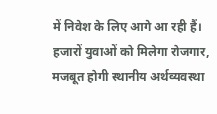में निवेश के लिए आगे आ रही हैं।
हजारों युवाओं को मिलेगा रोजगार, मजबूत होगी स्थानीय अर्थव्यवस्था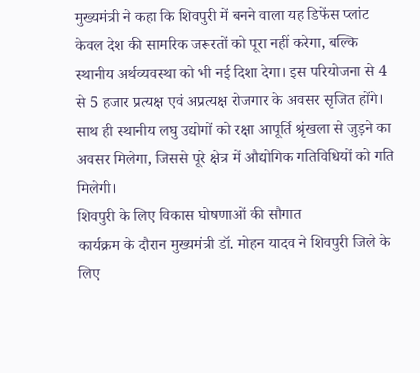मुख्यमंत्री ने कहा कि शिवपुरी में बनने वाला यह डिफेंस प्लांट केवल देश की सामरिक जरूरतों को पूरा नहीं करेगा, बल्कि स्थानीय अर्थव्यवस्था को भी नई दिशा देगा। इस परियोजना से 4 से 5 हजार प्रत्यक्ष एवं अप्रत्यक्ष रोजगार के अवसर सृजित होंगे। साथ ही स्थानीय लघु उद्योगों को रक्षा आपूर्ति श्रृंखला से जुड़ने का अवसर मिलेगा, जिससे पूरे क्षेत्र में औद्योगिक गतिविधियों को गति मिलेगी।
शिवपुरी के लिए विकास घोषणाओं की सौगात
कार्यक्रम के दौरान मुख्यमंत्री डॉ. मोहन यादव ने शिवपुरी जिले के लिए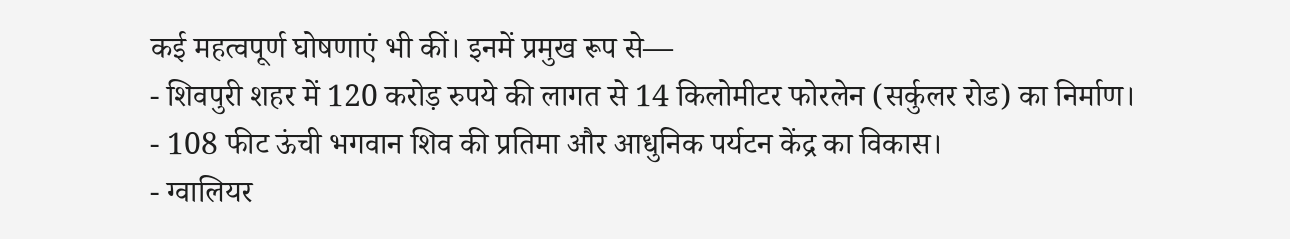कई महत्वपूर्ण घोषणाएं भी कीं। इनमें प्रमुख रूप से—
- शिवपुरी शहर में 120 करोड़ रुपये की लागत से 14 किलोमीटर फोरलेन (सर्कुलर रोड) का निर्माण।
- 108 फीट ऊंची भगवान शिव की प्रतिमा और आधुनिक पर्यटन केंद्र का विकास।
- ग्वालियर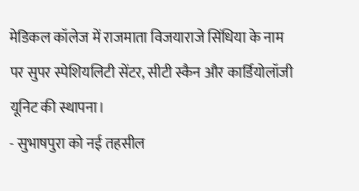मेडिकल कॉलेज में राजमाता विजयाराजे सिंधिया के नाम पर सुपर स्पेशियलिटी सेंटर, सीटी स्कैन और कार्डियोलॉजी यूनिट की स्थापना।
- सुभाषपुरा को नई तहसील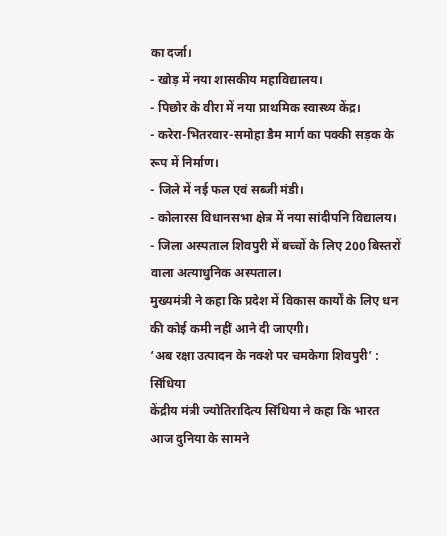का दर्जा।
- खोड़ में नया शासकीय महाविद्यालय।
- पिछोर के वीरा में नया प्राथमिक स्वास्थ्य केंद्र।
- करेरा-भितरवार-समोहा डैम मार्ग का पक्की सड़क के रूप में निर्माण।
- जिले में नई फल एवं सब्जी मंडी।
- कोलारस विधानसभा क्षेत्र में नया सांदीपनि विद्यालय।
- जिला अस्पताल शिवपुरी में बच्चों के लिए 200 बिस्तरों वाला अत्याधुनिक अस्पताल।
मुख्यमंत्री ने कहा कि प्रदेश में विकास कार्यों के लिए धन की कोई कमी नहीं आने दी जाएगी।
‘अब रक्षा उत्पादन के नक्शे पर चमकेगा शिवपुरी’ : सिंधिया
केंद्रीय मंत्री ज्योतिरादित्य सिंधिया ने कहा कि भारत आज दुनिया के सामने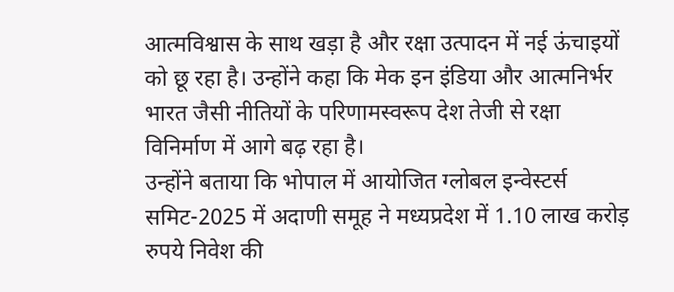आत्मविश्वास के साथ खड़ा है और रक्षा उत्पादन में नई ऊंचाइयों को छू रहा है। उन्होंने कहा कि मेक इन इंडिया और आत्मनिर्भर भारत जैसी नीतियों के परिणामस्वरूप देश तेजी से रक्षा विनिर्माण में आगे बढ़ रहा है।
उन्होंने बताया कि भोपाल में आयोजित ग्लोबल इन्वेस्टर्स समिट-2025 में अदाणी समूह ने मध्यप्रदेश में 1.10 लाख करोड़ रुपये निवेश की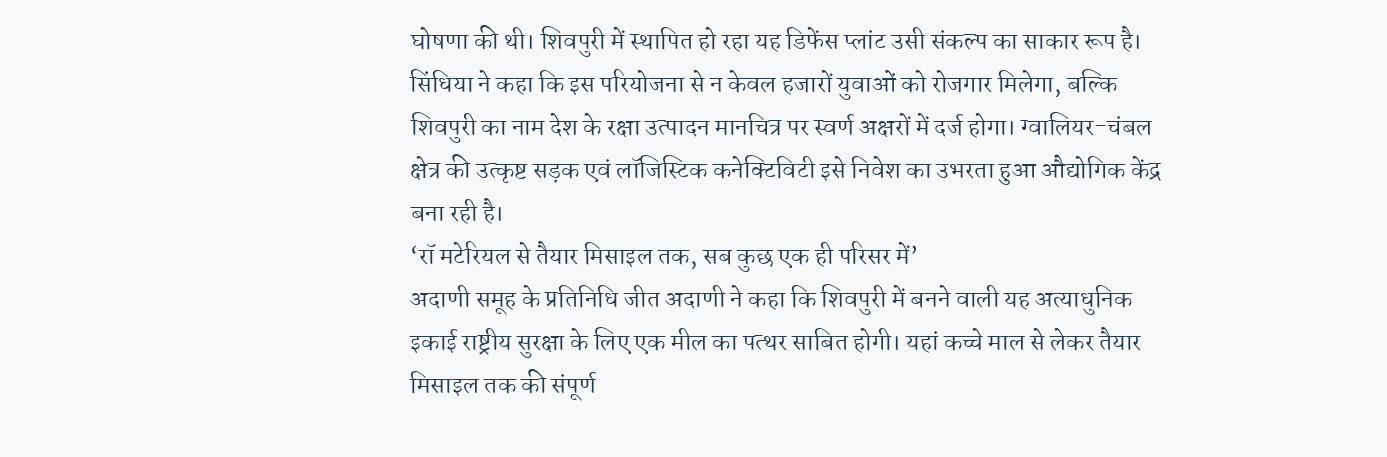घोषणा की थी। शिवपुरी में स्थापित हो रहा यह डिफेंस प्लांट उसी संकल्प का साकार रूप है।
सिंधिया ने कहा कि इस परियोजना से न केवल हजारों युवाओं को रोजगार मिलेगा, बल्कि शिवपुरी का नाम देश के रक्षा उत्पादन मानचित्र पर स्वर्ण अक्षरों में दर्ज होगा। ग्वालियर-चंबल क्षेत्र की उत्कृष्ट सड़क एवं लॉजिस्टिक कनेक्टिविटी इसे निवेश का उभरता हुआ औद्योगिक केंद्र बना रही है।
‘रॉ मटेरियल से तैयार मिसाइल तक, सब कुछ एक ही परिसर में’
अदाणी समूह के प्रतिनिधि जीत अदाणी ने कहा कि शिवपुरी में बनने वाली यह अत्याधुनिक इकाई राष्ट्रीय सुरक्षा के लिए एक मील का पत्थर साबित होगी। यहां कच्चे माल से लेकर तैयार मिसाइल तक की संपूर्ण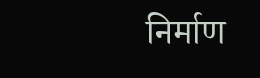निर्माण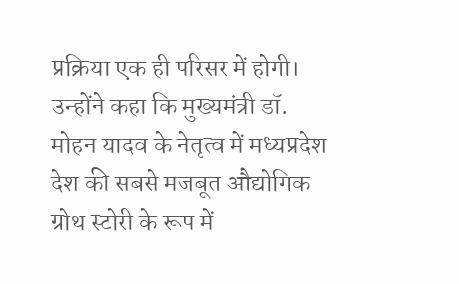प्रक्रिया एक ही परिसर में होगी। उन्होंने कहा कि मुख्यमंत्री डॉ. मोहन यादव के नेतृत्व में मध्यप्रदेश देश की सबसे मजबूत औद्योगिक ग्रोथ स्टोरी के रूप में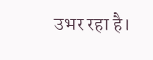उभर रहा है।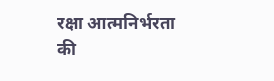रक्षा आत्मनिर्भरता की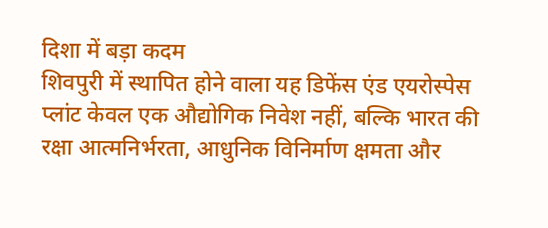दिशा में बड़ा कदम
शिवपुरी में स्थापित होने वाला यह डिफेंस एंड एयरोस्पेस प्लांट केवल एक औद्योगिक निवेश नहीं, बल्कि भारत की रक्षा आत्मनिर्भरता, आधुनिक विनिर्माण क्षमता और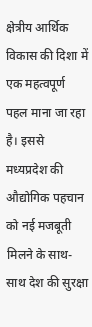क्षेत्रीय आर्थिक विकास की दिशा में एक महत्वपूर्ण पहल माना जा रहा है। इससे मध्यप्रदेश की औद्योगिक पहचान को नई मजबूती मिलने के साथ-साथ देश की सुरक्षा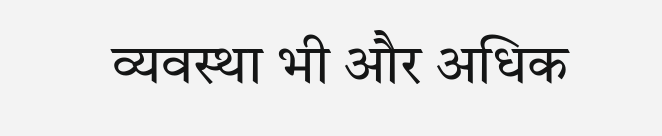व्यवस्था भी और अधिक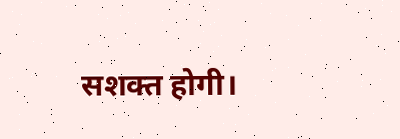सशक्त होगी।